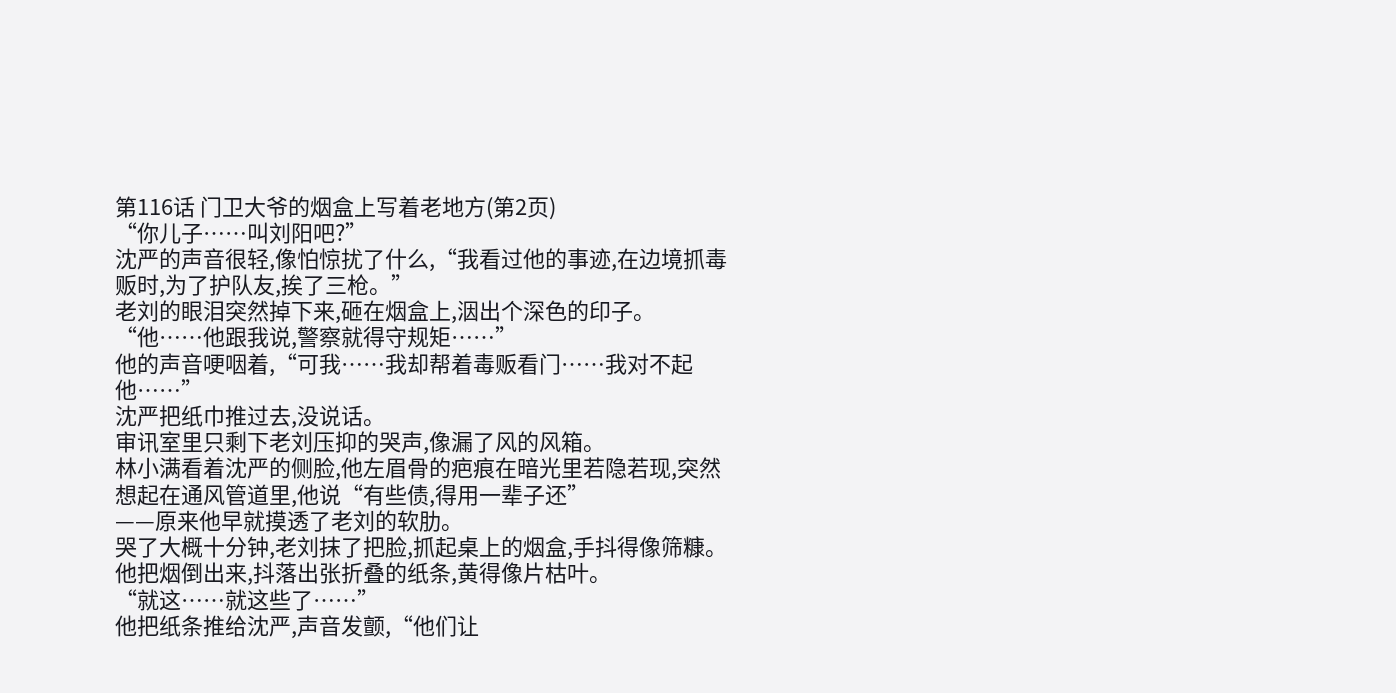第116话 门卫大爷的烟盒上写着老地方(第2页)
“你儿子……叫刘阳吧?”
沈严的声音很轻,像怕惊扰了什么,“我看过他的事迹,在边境抓毒贩时,为了护队友,挨了三枪。”
老刘的眼泪突然掉下来,砸在烟盒上,洇出个深色的印子。
“他……他跟我说,警察就得守规矩……”
他的声音哽咽着,“可我……我却帮着毒贩看门……我对不起他……”
沈严把纸巾推过去,没说话。
审讯室里只剩下老刘压抑的哭声,像漏了风的风箱。
林小满看着沈严的侧脸,他左眉骨的疤痕在暗光里若隐若现,突然想起在通风管道里,他说“有些债,得用一辈子还”
——原来他早就摸透了老刘的软肋。
哭了大概十分钟,老刘抹了把脸,抓起桌上的烟盒,手抖得像筛糠。
他把烟倒出来,抖落出张折叠的纸条,黄得像片枯叶。
“就这……就这些了……”
他把纸条推给沈严,声音发颤,“他们让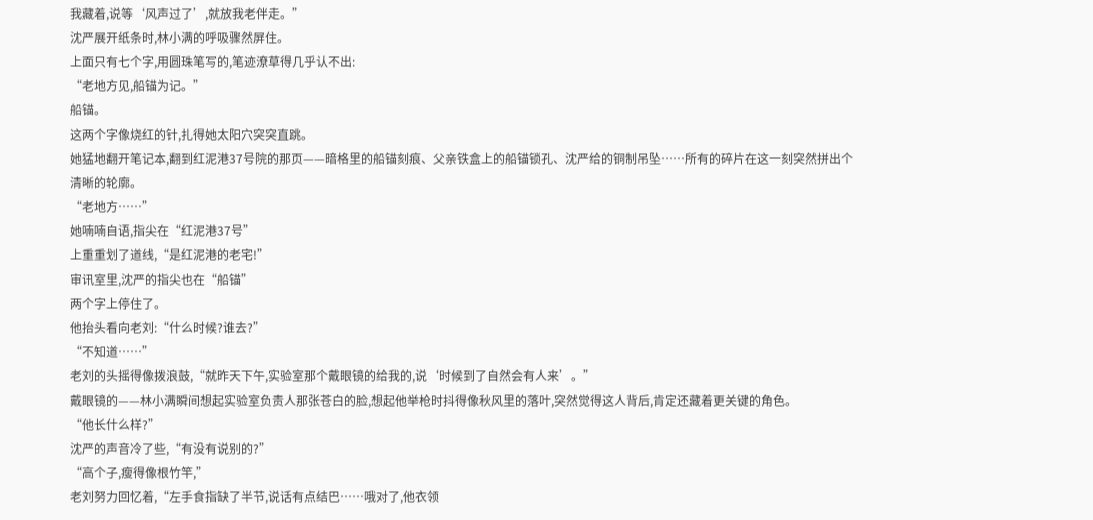我藏着,说等‘风声过了’,就放我老伴走。”
沈严展开纸条时,林小满的呼吸骤然屏住。
上面只有七个字,用圆珠笔写的,笔迹潦草得几乎认不出:
“老地方见,船锚为记。”
船锚。
这两个字像烧红的针,扎得她太阳穴突突直跳。
她猛地翻开笔记本,翻到红泥港37号院的那页——暗格里的船锚刻痕、父亲铁盒上的船锚锁孔、沈严给的铜制吊坠……所有的碎片在这一刻突然拼出个清晰的轮廓。
“老地方……”
她喃喃自语,指尖在“红泥港37号”
上重重划了道线,“是红泥港的老宅!”
审讯室里,沈严的指尖也在“船锚”
两个字上停住了。
他抬头看向老刘:“什么时候?谁去?”
“不知道……”
老刘的头摇得像拨浪鼓,“就昨天下午,实验室那个戴眼镜的给我的,说‘时候到了自然会有人来’。”
戴眼镜的——林小满瞬间想起实验室负责人那张苍白的脸,想起他举枪时抖得像秋风里的落叶,突然觉得这人背后,肯定还藏着更关键的角色。
“他长什么样?”
沈严的声音冷了些,“有没有说别的?”
“高个子,瘦得像根竹竿,”
老刘努力回忆着,“左手食指缺了半节,说话有点结巴……哦对了,他衣领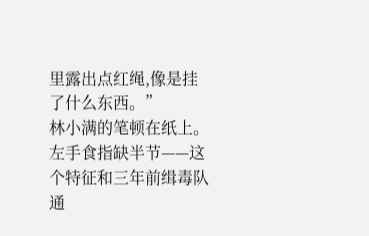里露出点红绳,像是挂了什么东西。”
林小满的笔顿在纸上。
左手食指缺半节——这个特征和三年前缉毒队通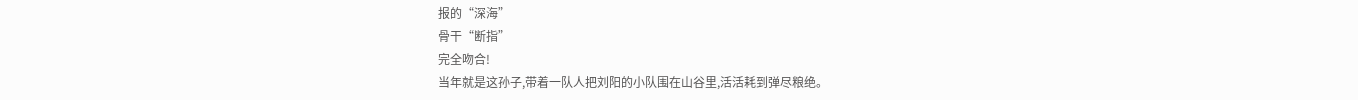报的“深海”
骨干“断指”
完全吻合!
当年就是这孙子,带着一队人把刘阳的小队围在山谷里,活活耗到弹尽粮绝。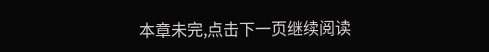本章未完,点击下一页继续阅读